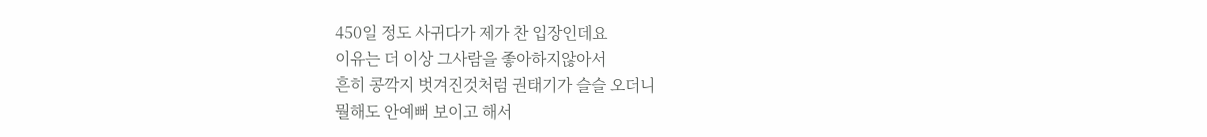450일 정도 사귀다가 제가 찬 입장인데요
이유는 더 이상 그사람을 좋아하지않아서
흔히 콩깍지 벗겨진것처럼 권태기가 슬슬 오더니
뭘해도 안예뻐 보이고 해서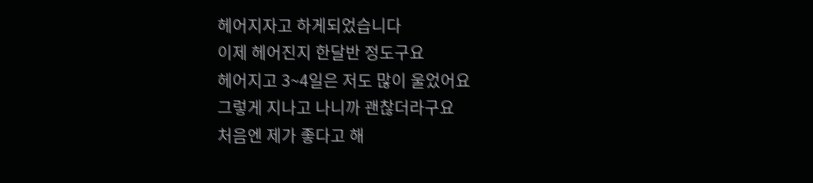헤어지자고 하게되었습니다
이제 헤어진지 한달반 정도구요
헤어지고 3~4일은 저도 많이 울었어요
그렇게 지나고 나니까 괜찮더라구요
처음엔 제가 좋다고 해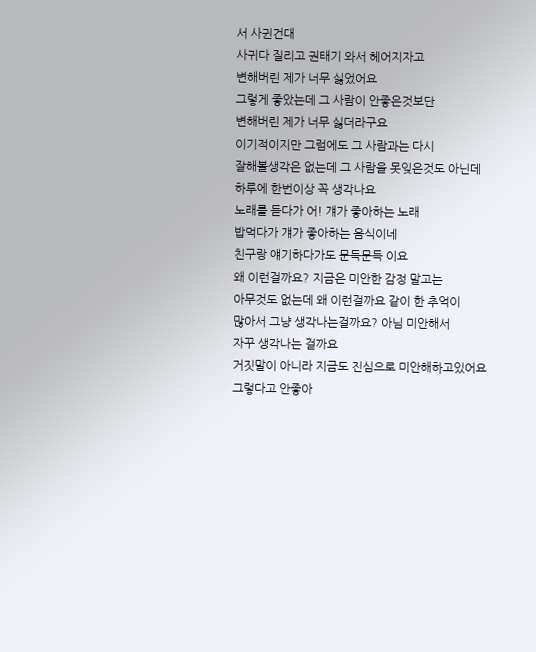서 사귄건대
사귀다 질리고 권태기 와서 헤어지자고
변해버린 제가 너무 싫었어요
그렇게 좋았는데 그 사람이 안좋은것보단
변해버린 제가 너무 싫더라구요
이기적이지만 그럼에도 그 사람과는 다시
잘해볼생각은 없는데 그 사람을 못잊은것도 아닌데
하루에 한번이상 꼭 생각나요
노래를 듣다가 어! 걔가 좋아하는 노래
밥먹다가 걔가 좋아하는 음식이네
친구랑 얘기하다가도 문득문득 이요
왜 이런걸까요? 지금은 미안한 감정 말고는
아무것도 없는데 왜 이런걸까요 같이 한 추억이
많아서 그냥 생각나는걸까요? 아님 미안해서
자꾸 생각나는 걸까요
거짓말이 아니라 지금도 진심으로 미안해하고있어요
그렇다고 안좋아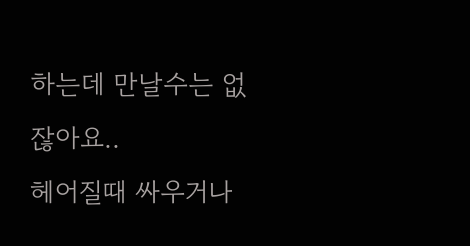하는데 만날수는 없잖아요..
헤어질때 싸우거나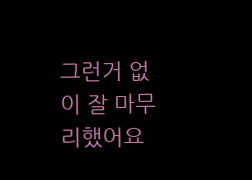그런거 없이 잘 마무리했어요